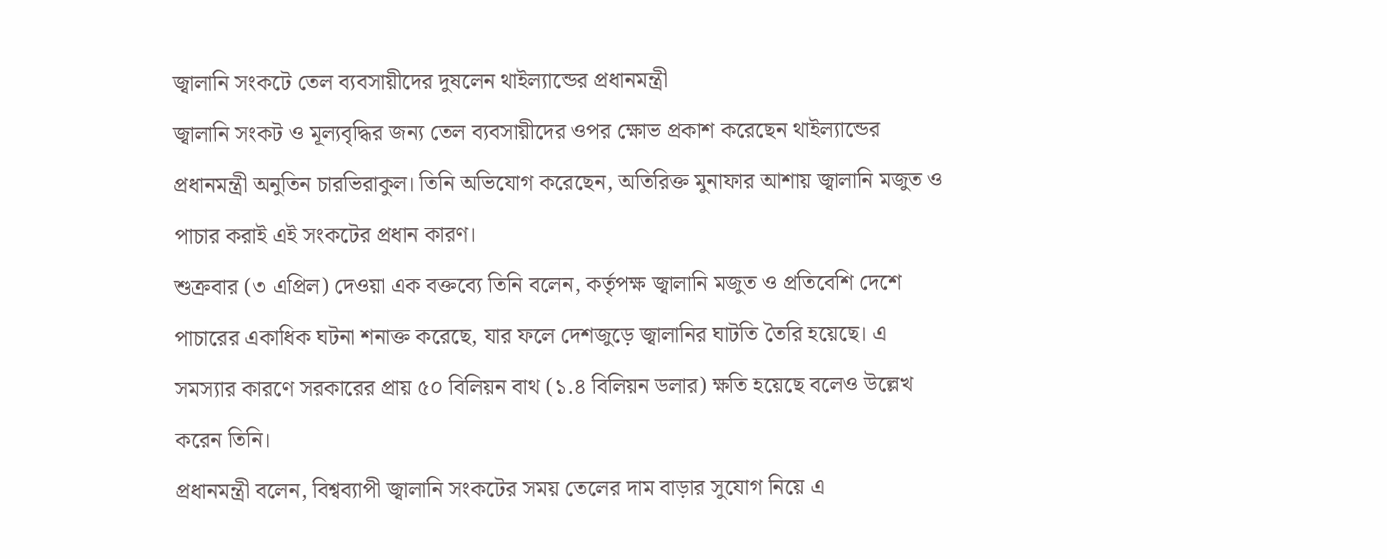জ্বালানি সংকটে তেল ব্যবসায়ীদের দুষলেন থাইল্যান্ডের প্রধানমন্ত্রী
জ্বালানি সংকট ও মূল্যবৃদ্ধির জন্য তেল ব্যবসায়ীদের ওপর ক্ষোভ প্রকাশ করেছেন থাইল্যান্ডের প্রধানমন্ত্রী অনুতিন চারভিরাকুল। তিনি অভিযোগ করেছেন, অতিরিক্ত মুনাফার আশায় জ্বালানি মজুত ও পাচার করাই এই সংকটের প্রধান কারণ।
শুক্রবার (৩ এপ্রিল) দেওয়া এক বক্তব্যে তিনি বলেন, কর্তৃপক্ষ জ্বালানি মজুত ও প্রতিবেশি দেশে পাচারের একাধিক ঘটনা শনাক্ত করেছে, যার ফলে দেশজুড়ে জ্বালানির ঘাটতি তৈরি হয়েছে। এ সমস্যার কারণে সরকারের প্রায় ৫০ বিলিয়ন বাথ (১.৪ বিলিয়ন ডলার) ক্ষতি হয়েছে বলেও উল্লেখ করেন তিনি।
প্রধানমন্ত্রী বলেন, বিশ্বব্যাপী জ্বালানি সংকটের সময় তেলের দাম বাড়ার সুযোগ নিয়ে এ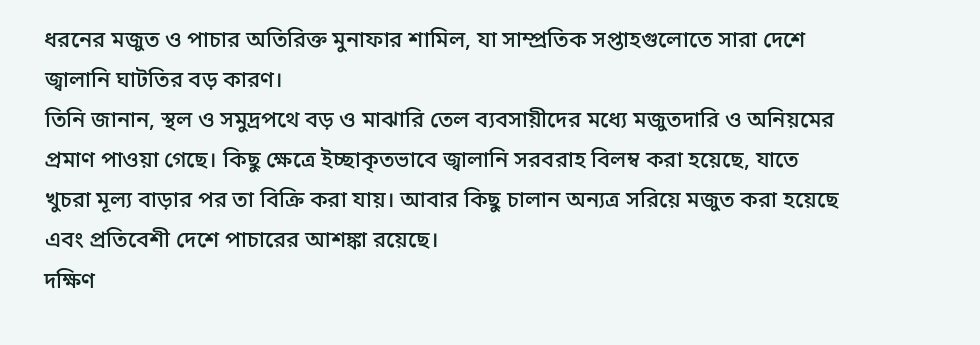ধরনের মজুত ও পাচার অতিরিক্ত মুনাফার শামিল, যা সাম্প্রতিক সপ্তাহগুলোতে সারা দেশে জ্বালানি ঘাটতির বড় কারণ।
তিনি জানান, স্থল ও সমুদ্রপথে বড় ও মাঝারি তেল ব্যবসায়ীদের মধ্যে মজুতদারি ও অনিয়মের প্রমাণ পাওয়া গেছে। কিছু ক্ষেত্রে ইচ্ছাকৃতভাবে জ্বালানি সরবরাহ বিলম্ব করা হয়েছে, যাতে খুচরা মূল্য বাড়ার পর তা বিক্রি করা যায়। আবার কিছু চালান অন্যত্র সরিয়ে মজুত করা হয়েছে এবং প্রতিবেশী দেশে পাচারের আশঙ্কা রয়েছে।
দক্ষিণ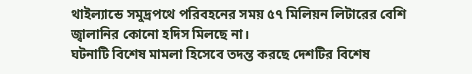থাইল্যান্ডে সমুদ্রপথে পরিবহনের সময় ৫৭ মিলিয়ন লিটারের বেশি জ্বালানির কোনো হদিস মিলছে না।
ঘটনাটি বিশেষ মামলা হিসেবে তদন্ত করছে দেশটির বিশেষ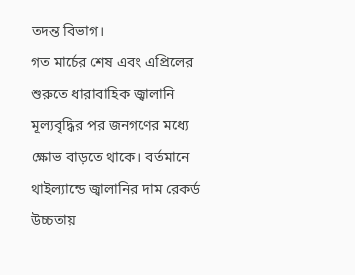তদন্ত বিভাগ।
গত মার্চের শেষ এবং এপ্রিলের শুরুতে ধারাবাহিক জ্বালানি মূল্যবৃদ্ধির পর জনগণের মধ্যে ক্ষোভ বাড়তে থাকে। বর্তমানে থাইল্যান্ডে জ্বালানির দাম রেকর্ড উচ্চতায়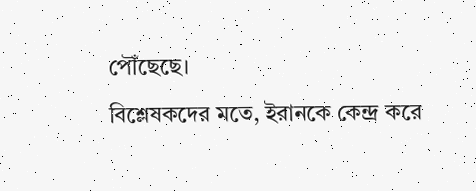পৌঁছেছে।
বিশ্লেষকদের মতে, ইরানকে কেন্দ্র করে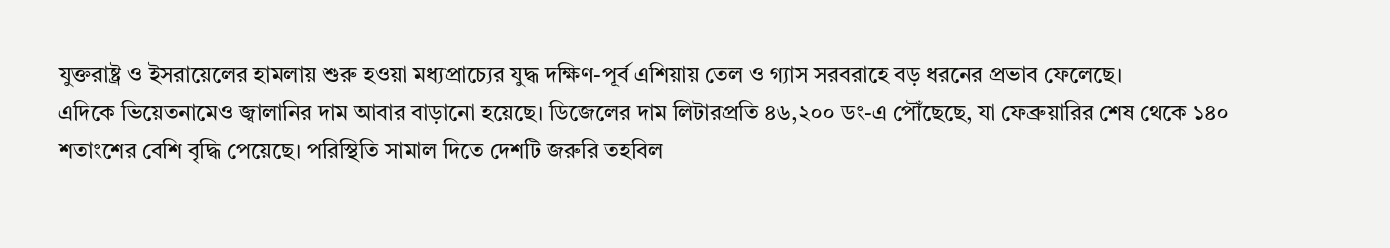যুক্তরাষ্ট্র ও ইসরায়েলের হামলায় শুরু হওয়া মধ্যপ্রাচ্যের যুদ্ধ দক্ষিণ-পূর্ব এশিয়ায় তেল ও গ্যাস সরবরাহে বড় ধরনের প্রভাব ফেলেছে।
এদিকে ভিয়েতনামেও জ্বালানির দাম আবার বাড়ানো হয়েছে। ডিজেলের দাম লিটারপ্রতি ৪৬,২০০ ডং-এ পৌঁছেছে, যা ফেব্রুয়ারির শেষ থেকে ১৪০ শতাংশের বেশি বৃদ্ধি পেয়েছে। পরিস্থিতি সামাল দিতে দেশটি জরুরি তহবিল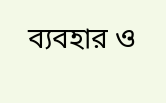ব্যবহার ও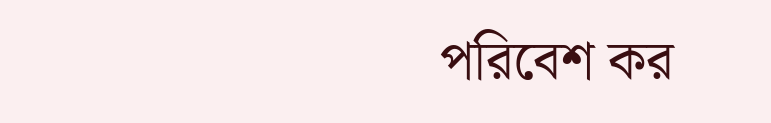পরিবেশ কর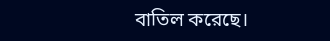বাতিল করেছে।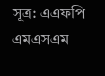সূত্র: এএফপি
এমএসএম